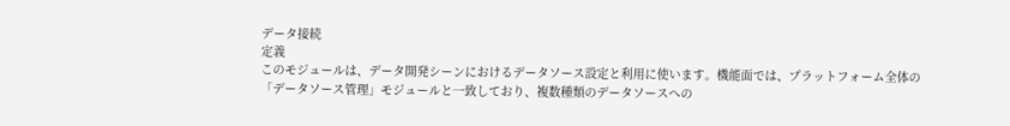データ接続
定義
このモジュールは、データ開発シーンにおけるデータソース設定と利用に使います。機能面では、プラットフォーム全体の「データソース管理」モジュールと一致しており、複数種類のデータソースへの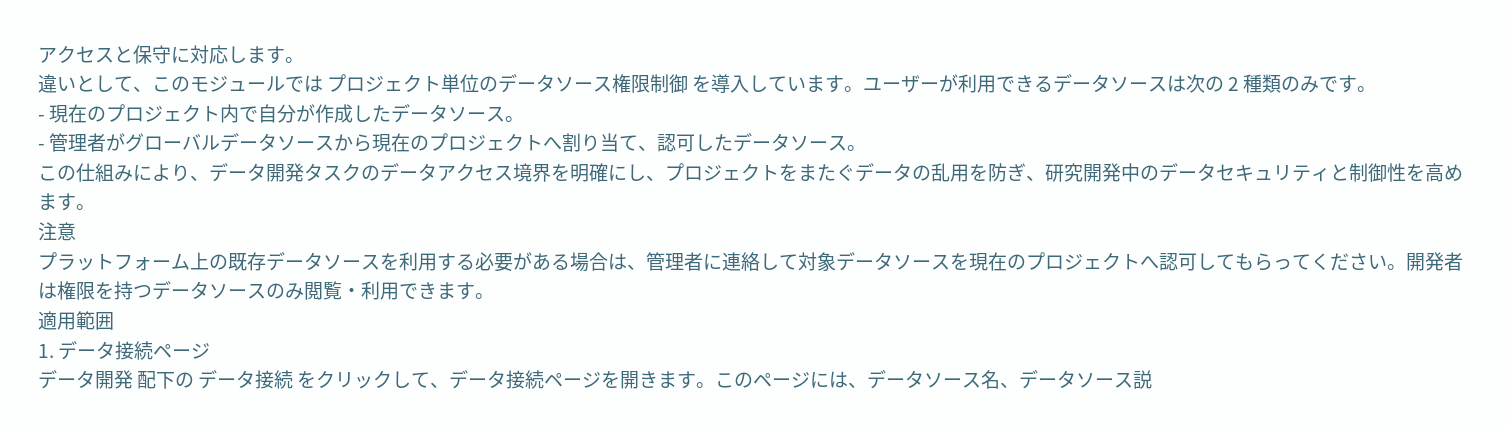アクセスと保守に対応します。
違いとして、このモジュールでは プロジェクト単位のデータソース権限制御 を導入しています。ユーザーが利用できるデータソースは次の 2 種類のみです。
- 現在のプロジェクト内で自分が作成したデータソース。
- 管理者がグローバルデータソースから現在のプロジェクトへ割り当て、認可したデータソース。
この仕組みにより、データ開発タスクのデータアクセス境界を明確にし、プロジェクトをまたぐデータの乱用を防ぎ、研究開発中のデータセキュリティと制御性を高めます。
注意
プラットフォーム上の既存データソースを利用する必要がある場合は、管理者に連絡して対象データソースを現在のプロジェクトへ認可してもらってください。開発者は権限を持つデータソースのみ閲覧・利用できます。
適用範囲
1. データ接続ページ
データ開発 配下の データ接続 をクリックして、データ接続ページを開きます。このページには、データソース名、データソース説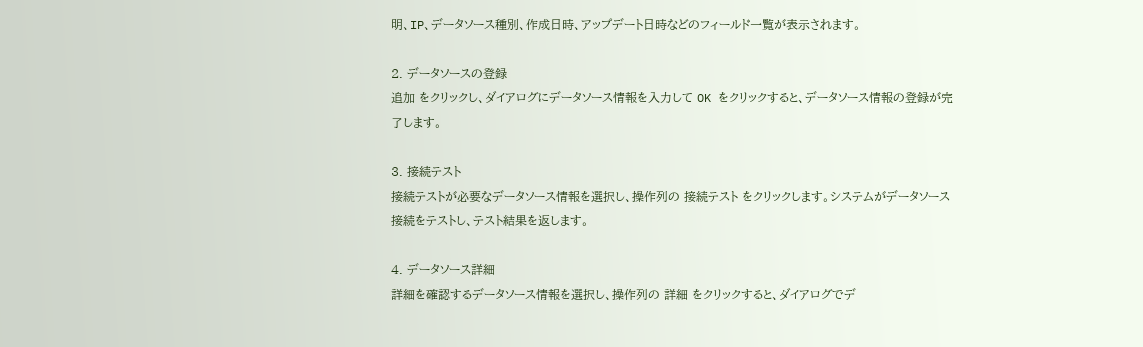明、IP、データソース種別、作成日時、アップデート日時などのフィールド一覧が表示されます。

2. データソースの登録
追加 をクリックし、ダイアログにデータソース情報を入力して OK をクリックすると、データソース情報の登録が完了します。

3. 接続テスト
接続テストが必要なデータソース情報を選択し、操作列の 接続テスト をクリックします。システムがデータソース接続をテストし、テスト結果を返します。

4. データソース詳細
詳細を確認するデータソース情報を選択し、操作列の 詳細 をクリックすると、ダイアログでデ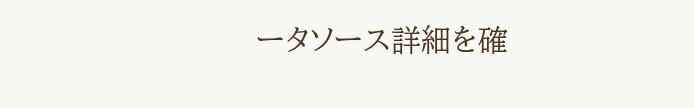ータソース詳細を確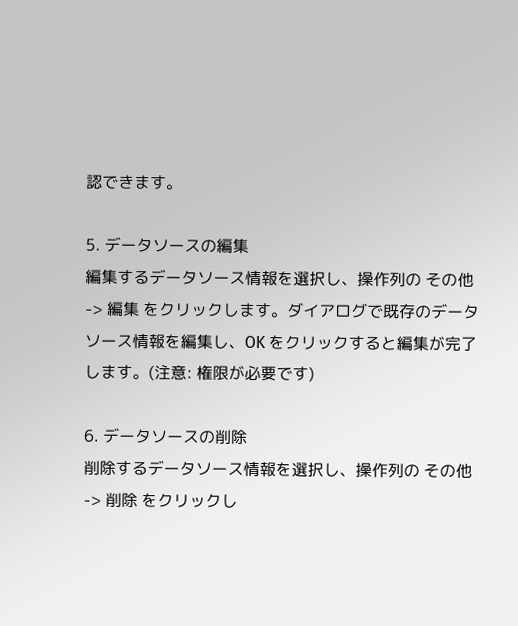認できます。

5. データソースの編集
編集するデータソース情報を選択し、操作列の その他 -> 編集 をクリックします。ダイアログで既存のデータソース情報を編集し、OK をクリックすると編集が完了します。(注意: 権限が必要です)

6. データソースの削除
削除するデータソース情報を選択し、操作列の その他 -> 削除 をクリックし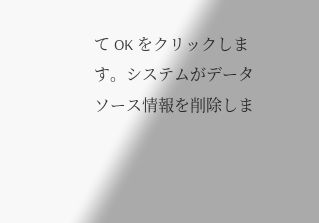て OK をクリックします。システムがデータソース情報を削除しま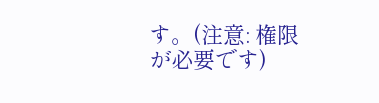す。(注意: 権限が必要です)